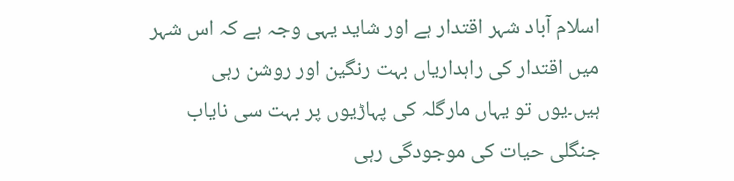اسلام آباد شہر اقتدار ہے اور شاید یہی وجہ ہے کہ اس شہر میں اقتدار کی راہداریاں بہت رنگین اور روشن رہی ہیں۔یوں تو یہاں مارگلہ کی پہاڑیوں پر بہت سی نایاب جنگلی حیات کی موجودگی رہی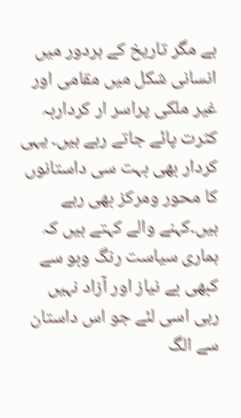ہے مگر تاریخ کے ہردور میں انسانی شکل میں مقامی اور غیر ملکی پراسر ار کرداربہ کثرت پائے جاتے رہے ہیں۔ یہی کردار بھی بہت سی داستانوں کا محور ومرکز بھی رہے ہیں۔کہنے والے کہتے ہیں کہ ہماری سیاست رنگ وبو سے کبھی بے نیاز اور آزاد نہیں رہی اسی لئے جو اس داستان سے الگ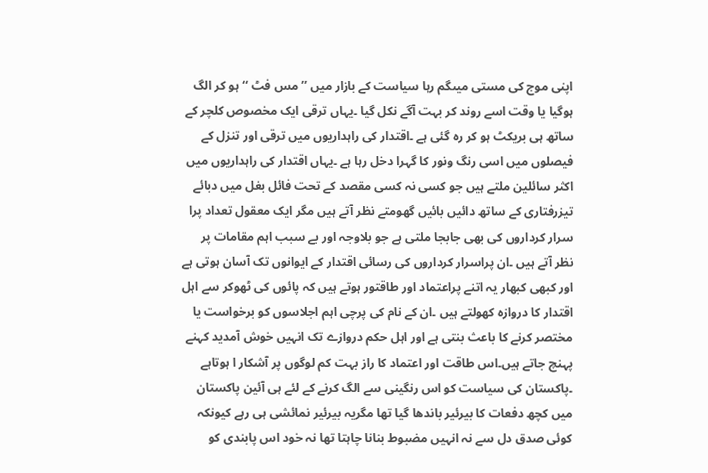اپنی موج کی مستی میںگم رہا سیاست کے بازار میں ’’مس فٹ ‘‘ ہو کر الگ ہوگیا یا وقت اسے روند کر بہت آگے نکل گیا ۔یہاں ترقی ایک مخصوص کلچر کے ساتھ ہی بریکٹ ہو کر رہ گئی ہے ۔اقتدار کی راہداریوں میں ترقی اور تنزل کے فیصلوں میں اسی رنگ ونور کا گہرا دخل رہا ہے ۔یہاں اقتدار کی راہداریوں میں اکثر سائلین ملتے ہیں جو کسی نہ کسی مقصد کے تحت فائل بغل میں دبائے تیزرفتاری کے ساتھ دائیں بائیں گھومتے نظر آتے ہیں مگر ایک معقول تعداد پرا سرار کرداروں کی بھی جابجا ملتی ہے جو بلاوجہ اور بے سبب اہم مقامات پر نظر آتے ہیں ۔ان پراسرار کرداروں کی رسائی اقتدار کے ایوانوں تک آسان ہوتی ہے اور کبھی کبھار یہ اتنے پراعتماد اور طاقتور ہوتے ہیں کہ پائوں کی ٹھوکر سے اہل اقتدار کا دروازہ کھولتے ہیں ۔ان کے نام کی پرچی اہم اجلاسوں کو برخواست یا مختصر کرنے کا باعث بنتی ہے اور اہل حکم دروازے تک انہیں خوش آمدید کہنے پہنچ جاتے ہیں۔اس طاقت اور اعتماد کا راز بہت کم لوگوں پر آشکار ا ہوتاہے ۔پاکستان کی سیاست کو اس رنگینی سے الگ کرنے کے لئے ہی آئین پاکستان میں کچھ دفعات کا بیرئیر باندھا گیا تھا مگریہ بیرئیر نمائشی ہی رہے کیونکہ کوئی صدق دل سے نہ انہیں مضبوط بنانا چاہتا تھا نہ خود اس پابندی کو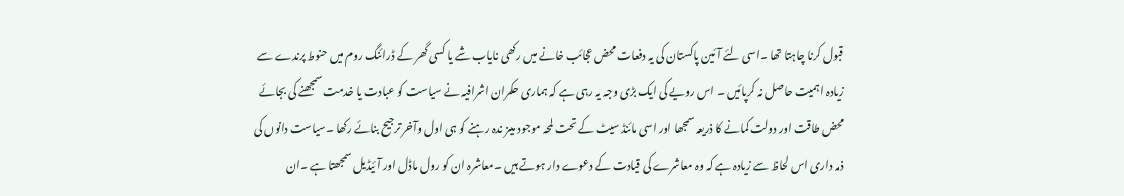قبول کرنا چاہتا تھا ۔اسی لئے آئین پاکستان کی یہ دفعات محض عجائب خانے میں رکھی نایاب شے یا کسی گھر کے ڈرائنگ روم میں حنوط پرندے سے زیادہ اہمیت حاصل نہ کرپائیں ۔ اس رویے کی ایک بڑی وجہ یہ رہی ہے کہ ہماری حکمران اشرافیہ نے سیاست کو عبادت یا خدمت سمجھنے کی بجائے محض طاقت اور دولت کمانے کا ذریعہ سمجھا اور اسی مائنڈ سیٹ کے تحت لمحہ موجود میںز ندہ رہنے کو ہی اول وآخر ترجیح بنائے رکھا ۔سیاست دانوں کی ذمہ داری اس لحاظ سے زیادہ ہے کہ وہ معاشرے کی قیادت کے دعوے دار ہوتے ہیں ۔معاشرہ ان کو رول ماڈل اور آئیڈیل سمجھتا ہے ۔ان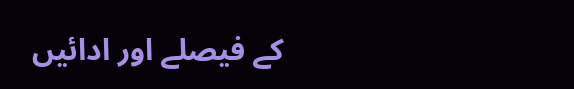کے فیصلے اور ادائیں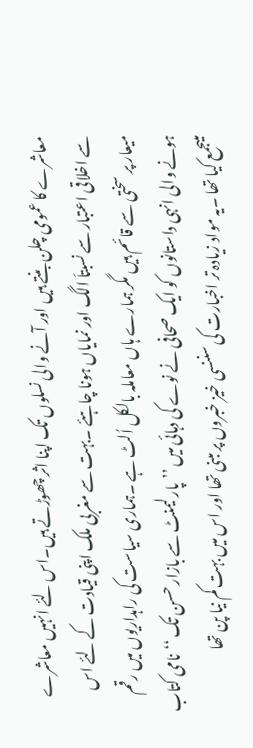معاشرے کا عمومی چلن بنتے ہیں اور آنے والی نسلوں تک اپنا اثر چھوڑتے ہیں۔اس لئے انہیں معاشرے سے اخلاقی اعتبار سے نسبتاَ الگ اور نمایاں ہونا چاہئے ۔بہت سے مغربی ملک اپنی قیادت کے لئے اس میعار پر سختی سے قائم ہیں مگر ہمارے ہاں معاملہ بالکل اُلٹ ہے ۔ہماری سیاست کی راہداریوں میں رقم ہونے والی انہی داستانوں کو ایک صحافی نے نوے کی دہائی میں ’’پارلیمنٹ سے بازار حسن تک ‘‘نامی کتاب میںجمع کیا تھا ۔یہ مواد زیادہ تر اخبارت کی سننسی خیز خبروں پر مبنی تھا اور اس میں بہت کم نیا پن تھا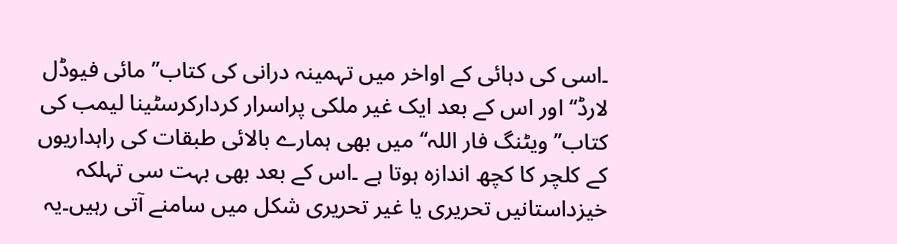۔اسی کی دہائی کے اواخر میں تہمینہ درانی کی کتاب’’ مائی فیوڈل لارڈ‘‘ اور اس کے بعد ایک غیر ملکی پراسرار کردارکرسٹینا لیمب کی کتاب’’ ویٹنگ فار اللہ‘‘ میں بھی ہمارے بالائی طبقات کی راہداریوں کے کلچر کا کچھ اندازہ ہوتا ہے ۔اس کے بعد بھی بہت سی تہلکہ خیزداستانیں تحریری یا غیر تحریری شکل میں سامنے آتی رہیں۔یہ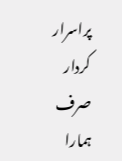پراسرار کردار صرف ہمارا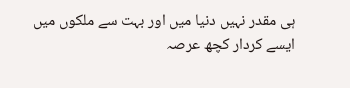ہی مقدر نہیں دنیا میں اور بہت سے ملکوں میں ایسے کردار کچھ عرصہ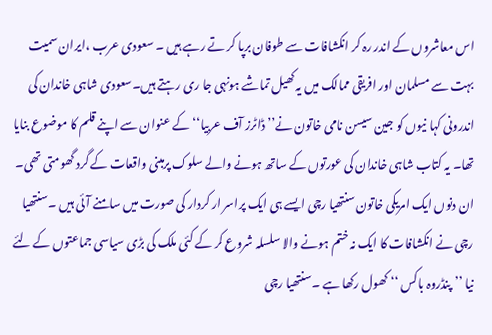اس معاشروں کے اندر رہ کر انکشافات سے طوفان برپا کر تے رہے ہیں ۔ سعودی عرب ،ایران سمیت بہت سے مسلمان اور افریقی ممالک میں یہ کھیل تماشے ہونہی جا ری رہتے ہیں۔سعودی شاہی خاندان کی اندرونی کہا نیوں کو جین سیسن نامی خاتون نے’’ ڈاٹرز آف عربیا‘‘ کے عنوان سے اپنے قلم کا موضوع بنایا تھا۔ یہ کتاب شاہی خاندان کی عورتوں کے ساتھ ہونے والے سلوک پرمبنی واقعات کے گرد گھومتی تھی۔ ان دنوں ایک امریکی خاتون سنتھیا رچی ایسے ہی ایک پراسر ار کردار کی صورت میں سامنے آئی ہیں ۔سنتھیا رچی نے انکشافات کا ایک نہ ختم ہونے والا سلسلہ شروع کر کے کئی ملک کی بڑی سیاسی جماعتوں کے لئے نیا ’’پنڈروہ باکس ‘‘ کھول رکھا ہے ۔سنتھیا رچی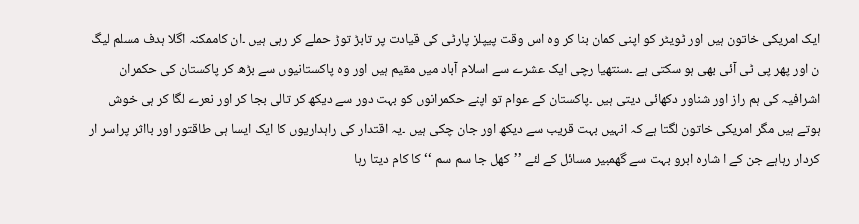ایک امریکی خاتون ہیں اور ٹویٹر کو اپنی کمان بنا کر وہ اس وقت پیپلز پارٹی کی قیادت پر تابڑ توڑ حملے کر رہی ہیں ۔ان کاممکنہ اگلا ہدف مسلم لیگ ن اور پھر پی ٹی آئی بھی ہو سکتی ہے ۔سنتھیا رچی ایک عشرے سے اسلام آباد میں مقیم ہیں اور وہ پاکستانیوں سے بڑھ کر پاکستان کی حکمران اشرافیہ کی ہم راز اور شناور دکھائی دیتی ہیں ۔پاکستان کے عوام تو اپنے حکمرانوں کو بہت دور سے دیکھ کر تالی بجا کر اور نعرے لگا کر ہی خوش ہوتے ہیں مگر امریکی خاتون لگتا ہے کہ انہیں بہت قریب سے دیکھ اور جان چکی ہیں ۔یہ اقتدار کی راہداریوں کا ایک ایسا ہی طاقتور اور بااثر پراسر ار کردار رہاہے جن کے ا شارہ ابرو بہت سے گھمبیر مسائل کے لئے ’’کھل جا سم سم ‘‘ کا کام دیتا رہا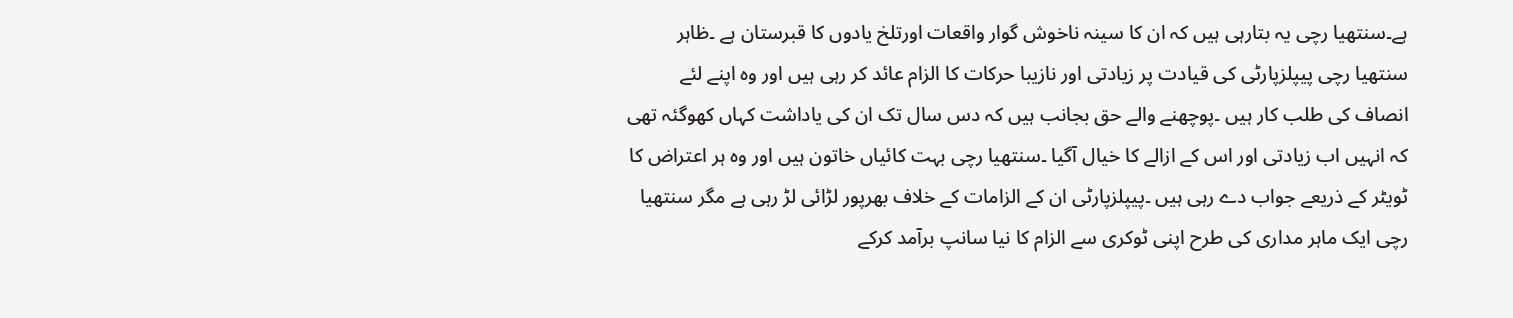ہے۔سنتھیا رچی یہ بتارہی ہیں کہ ان کا سینہ ناخوش گوار واقعات اورتلخ یادوں کا قبرستان ہے ۔ظاہر سنتھیا رچی پیپلزپارٹی کی قیادت پر زیادتی اور نازیبا حرکات کا الزام عائد کر رہی ہیں اور وہ اپنے لئے انصاف کی طلب کار ہیں ۔پوچھنے والے حق بجانب ہیں کہ دس سال تک ان کی یاداشت کہاں کھوگئہ تھی کہ انہیں اب زیادتی اور اس کے ازالے کا خیال آگیا ۔سنتھیا رچی بہت کائیاں خاتون ہیں اور وہ ہر اعتراض کا ٹویٹر کے ذریعے جواب دے رہی ہیں ۔پیپلزپارٹی ان کے الزامات کے خلاف بھرپور لڑائی لڑ رہی ہے مگر سنتھیا رچی ایک ماہر مداری کی طرح اپنی ٹوکری سے الزام کا نیا سانپ برآمد کرکے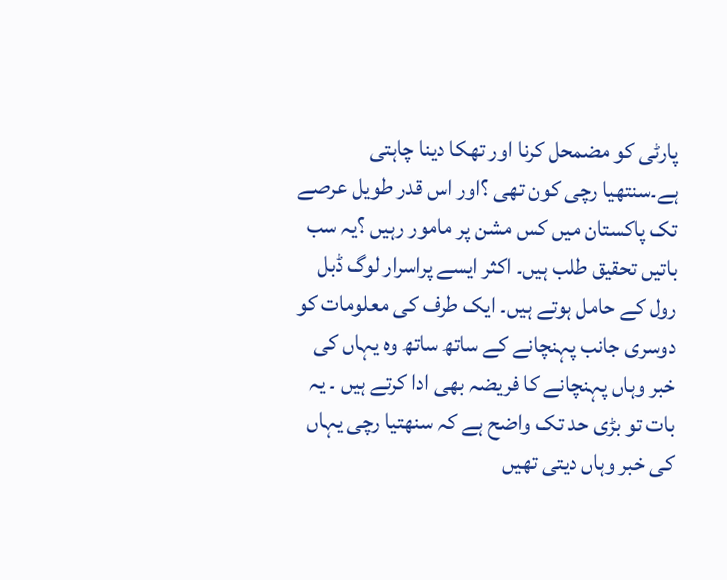پارٹی کو مضمحل کرنا اور تھکا دینا چاہتی ہے۔سنتھیا رچی کون تھی ؟اور اس قدر طویل عرصے تک پاکستان میں کس مشن پر مامور رہیں ؟یہ سب باتیں تحقیق طلب ہیں۔ اکثر ایسے پراسرار لوگ ڈبل رول کے حامل ہوتے ہیں۔ ایک طرف کی معلومات کو دوسری جانب پہنچانے کے ساتھ ساتھ وہ یہاں کی خبر وہاں پہنچانے کا فریضہ بھی ادا کرتے ہیں ۔ یہ بات تو بڑی حد تک واضح ہے کہ سنھتیا رچی یہاں کی خبر وہاں دیتی تھیں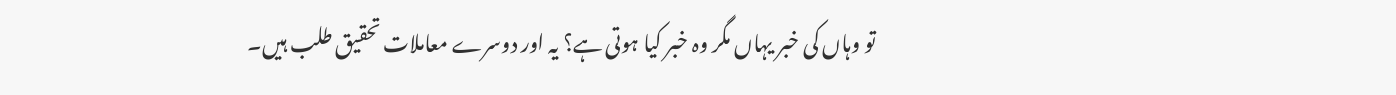تو وہاں کی خبر یہاں مگر وہ خبر کیا ہوتی ہے؟ یہ اور دوسرے معاملات تحقیق طلب ہیں۔